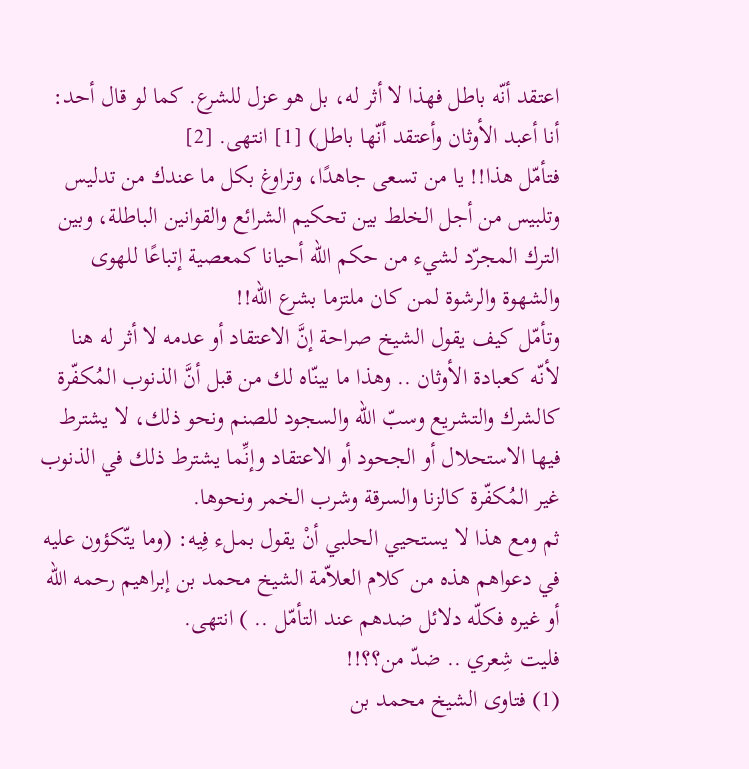اعتقد أنّه باطل فهذا لا أثر له، بل هو عزل للشرع. كما لو قال أحد: أنا أعبد الأوثان وأعتقد أنّها باطل) [1] انتهى. [2]
فتأمّل هذا!! يا من تسعى جاهدًا، وتراوغ بكل ما عندك من تدليس وتلبيس من أجل الخلط بين تحكيم الشرائع والقوانين الباطلة، وبين الترك المجرّد لشيء من حكم الله أحيانا كمعصية إتباعًا للهوى والشهوة والرشوة لمن كان ملتزما بشرع الله!!
وتأمّل كيف يقول الشيخ صراحة إنَّ الاعتقاد أو عدمه لا أثر له هنا لأنّه كعبادة الأوثان .. وهذا ما بينّاه لك من قبل أنَّ الذنوب المُكفّرة كالشرك والتشريع وسبّ الله والسجود للصنم ونحو ذلك، لا يشترط فيها الاستحلال أو الجحود أو الاعتقاد وإنِّما يشترط ذلك في الذنوب غير المُكفّرة كالزنا والسرقة وشرب الخمر ونحوها.
ثم ومع هذا لا يستحيي الحلبي أنْ يقول بملء فِيه: (وما يتّكؤون عليه في دعواهم هذه من كلام العلاّمة الشيخ محمد بن إبراهيم رحمه الله أو غيره فكلّه دلائل ضدهم عند التأمّل .. ) انتهى.
فليت شِعري .. ضدّ من؟؟!!
(1) فتاوى الشيخ محمد بن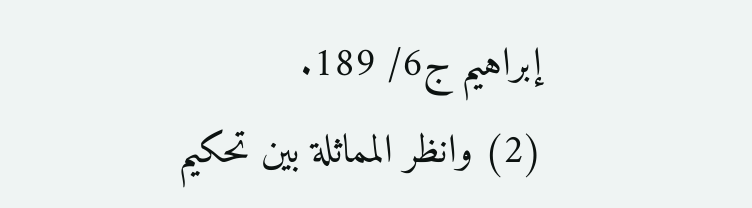إبراهيم ج6/ 189.
(2) وانظر المماثلة بين تحكيم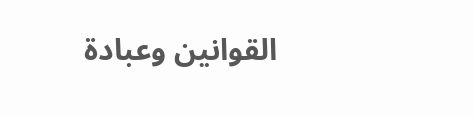القوانين وعبادة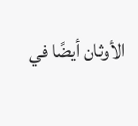الأوثان أيضًا في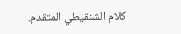كلام الشنقيطي المتقدم.